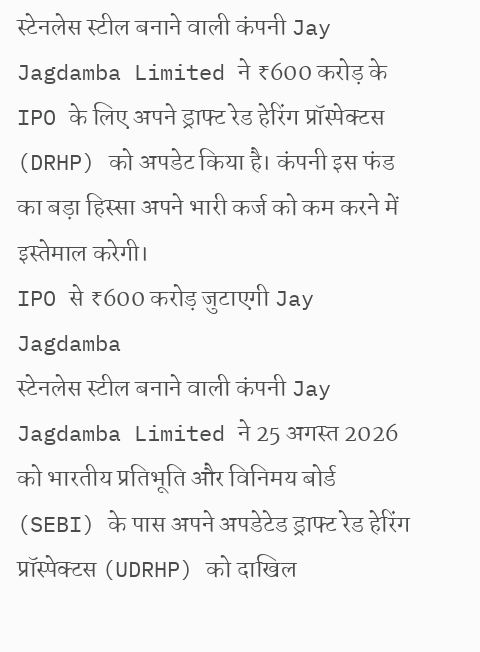स्टेनलेस स्टील बनाने वाली कंपनी Jay Jagdamba Limited ने ₹600 करोड़ के IPO के लिए अपने ड्राफ्ट रेड हेरिंग प्रॉस्पेक्टस (DRHP) को अपडेट किया है। कंपनी इस फंड का बड़ा हिस्सा अपने भारी कर्ज को कम करने में इस्तेमाल करेगी।
IPO से ₹600 करोड़ जुटाएगी Jay Jagdamba
स्टेनलेस स्टील बनाने वाली कंपनी Jay Jagdamba Limited ने 25 अगस्त 2026 को भारतीय प्रतिभूति और विनिमय बोर्ड (SEBI) के पास अपने अपडेटेड ड्राफ्ट रेड हेरिंग प्रॉस्पेक्टस (UDRHP) को दाखिल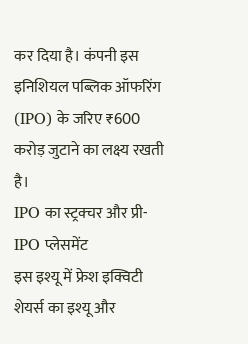कर दिया है। कंपनी इस इनिशियल पब्लिक ऑफरिंग (IPO) के जरिए ₹600 करोड़ जुटाने का लक्ष्य रखती है।
IPO का स्ट्रक्चर और प्री-IPO प्लेसमेंट
इस इश्यू में फ्रेश इक्विटी शेयर्स का इश्यू और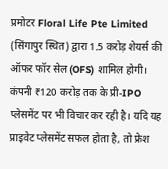प्रमोटर Floral Life Pte Limited (सिंगापुर स्थित) द्वारा 1.5 करोड़ शेयर्स की ऑफर फॉर सेल (OFS) शामिल होगी। कंपनी ₹120 करोड़ तक के प्री-IPO प्लेसमेंट पर भी विचार कर रही है। यदि यह प्राइवेट प्लेसमेंट सफल होता है, तो फ्रेश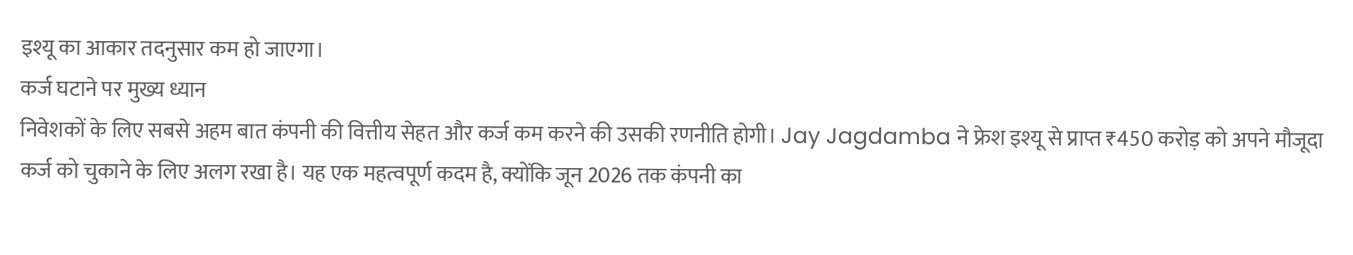इश्यू का आकार तदनुसार कम हो जाएगा।
कर्ज घटाने पर मुख्य ध्यान
निवेशकों के लिए सबसे अहम बात कंपनी की वित्तीय सेहत और कर्ज कम करने की उसकी रणनीति होगी। Jay Jagdamba ने फ्रेश इश्यू से प्राप्त ₹450 करोड़ को अपने मौजूदा कर्ज को चुकाने के लिए अलग रखा है। यह एक महत्वपूर्ण कदम है, क्योंकि जून 2026 तक कंपनी का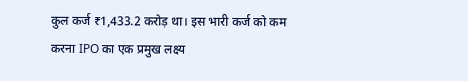कुल कर्ज ₹1,433.2 करोड़ था। इस भारी कर्ज को कम करना IPO का एक प्रमुख लक्ष्य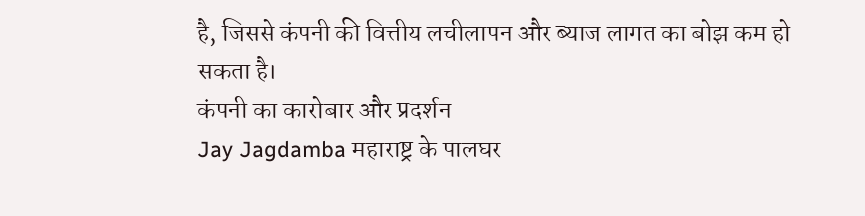है, जिससे कंपनी की वित्तीय लचीलापन और ब्याज लागत का बोझ कम हो सकता है।
कंपनी का कारोबार और प्रदर्शन
Jay Jagdamba महाराष्ट्र के पालघर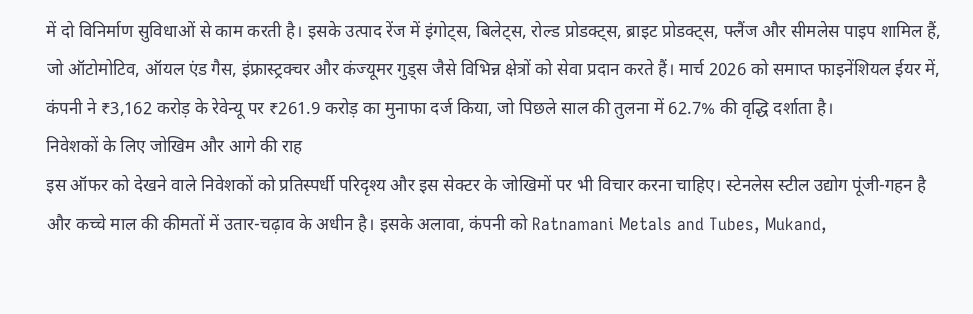में दो विनिर्माण सुविधाओं से काम करती है। इसके उत्पाद रेंज में इंगोट्स, बिलेट्स, रोल्ड प्रोडक्ट्स, ब्राइट प्रोडक्ट्स, फ्लैंज और सीमलेस पाइप शामिल हैं, जो ऑटोमोटिव, ऑयल एंड गैस, इंफ्रास्ट्रक्चर और कंज्यूमर गुड्स जैसे विभिन्न क्षेत्रों को सेवा प्रदान करते हैं। मार्च 2026 को समाप्त फाइनेंशियल ईयर में, कंपनी ने ₹3,162 करोड़ के रेवेन्यू पर ₹261.9 करोड़ का मुनाफा दर्ज किया, जो पिछले साल की तुलना में 62.7% की वृद्धि दर्शाता है।
निवेशकों के लिए जोखिम और आगे की राह
इस ऑफर को देखने वाले निवेशकों को प्रतिस्पर्धी परिदृश्य और इस सेक्टर के जोखिमों पर भी विचार करना चाहिए। स्टेनलेस स्टील उद्योग पूंजी-गहन है और कच्चे माल की कीमतों में उतार-चढ़ाव के अधीन है। इसके अलावा, कंपनी को Ratnamani Metals and Tubes, Mukand,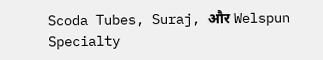Scoda Tubes, Suraj, और Welspun Specialty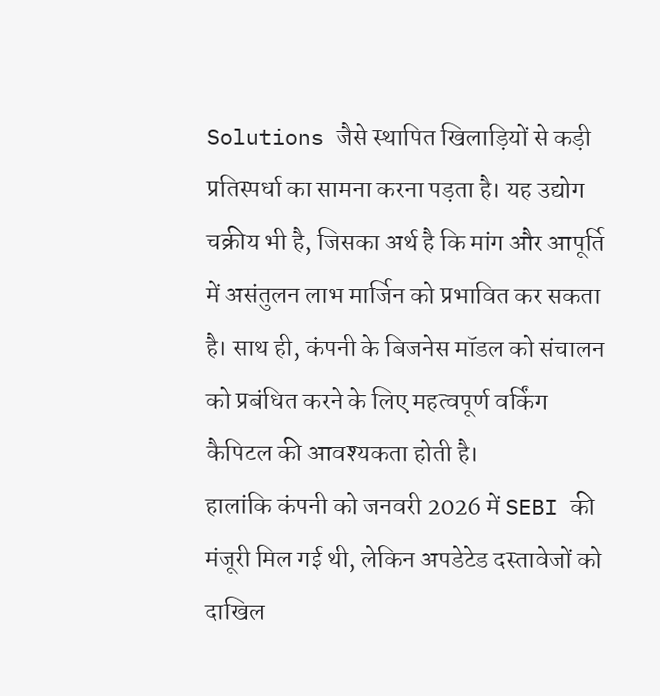Solutions जैसे स्थापित खिलाड़ियों से कड़ी प्रतिस्पर्धा का सामना करना पड़ता है। यह उद्योग चक्रीय भी है, जिसका अर्थ है कि मांग और आपूर्ति में असंतुलन लाभ मार्जिन को प्रभावित कर सकता है। साथ ही, कंपनी के बिजनेस मॉडल को संचालन को प्रबंधित करने के लिए महत्वपूर्ण वर्किंग कैपिटल की आवश्यकता होती है।
हालांकि कंपनी को जनवरी 2026 में SEBI की मंजूरी मिल गई थी, लेकिन अपडेटेड दस्तावेजों को दाखिल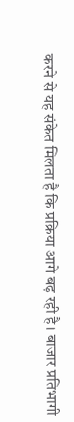करने से यह संकेत मिलता है कि प्रक्रिया आगे बढ़ रही है। बाजार प्रतिभागी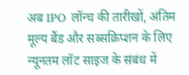अब IPO लॉन्च की तारीखों, अंतिम मूल्य बैंड और सब्सक्रिप्शन के लिए न्यूनतम लॉट साइज के संबंध में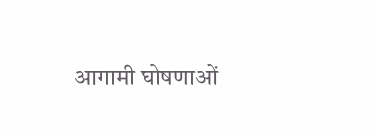आगामी घोषणाओं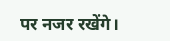पर नजर रखेंगे।